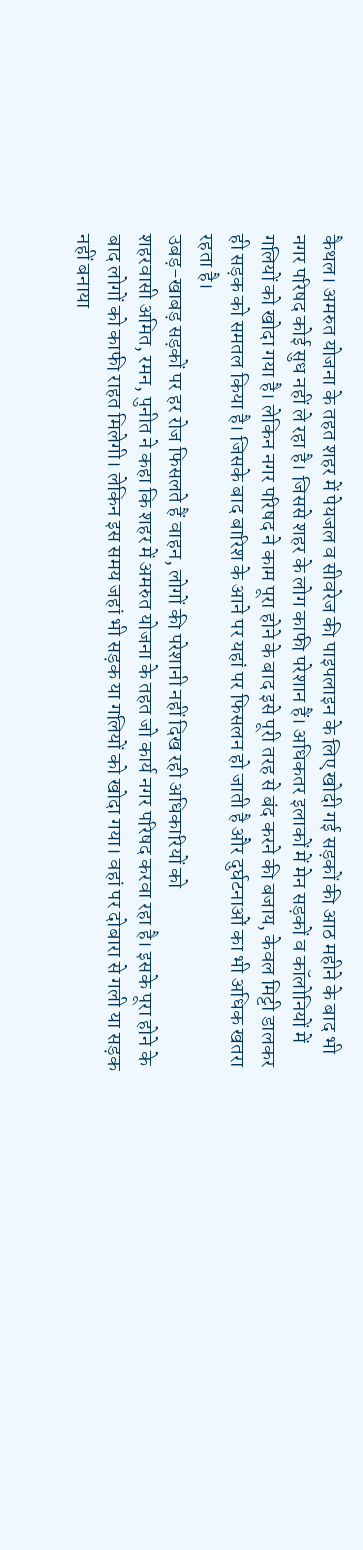कैथल। अमरुत योजना के तहत शहर में पेयजल व सीवरेज की पाइपलाइन के लिए खोदी गई सड़कों की आठ महीने के बाद भी नगर परिषद कोई सुध नहीं ले रहा है। जिससे शहर के लोग काफी परेशान हैं। अधिकतर इलाकों में मेन सड़कों व कॉलोनियों में गलियों को खोदा गया है। लेकिन नगर परिषद ने काम पूरा होने के बाद इसे पूरी तरह से बंद करने की बजाय, केवल मिट्टी डालकर ही सड़क को समतल किया है। जिसके बाद बारिश के आने पर यहां पर फिसलन हो जाती है और दुर्घटनाओं का भी अधिक खतरा रहता है।
उबड़-खाबड़ सड़कों पर हर रोज फिसलते हैं वाहन, लोगों की परेशानी नहीं दिख रही अधिकारियों को
शहरवासी अमित, रमन, पुनीत ने कहा कि शहर में अमरुत योजना के तहत जो कार्य नगर परिषद करवा रहा है। इसके पूरा होने के बाद लोगों को काफी राहत मिलेगी। लेकिन इस समय जहां भी सड़क या गलियों को खोदा गया। वहां पर दोबारा से गली या सड़क नहीं बनाया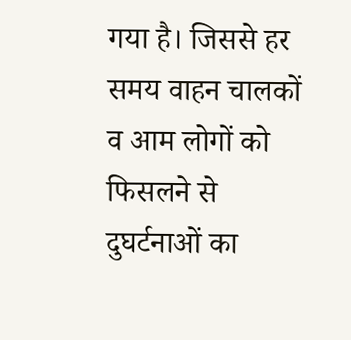गया है। जिससे हर समय वाहन चालकों व आम लोगों को फिसलने से दुघर्टनाओं का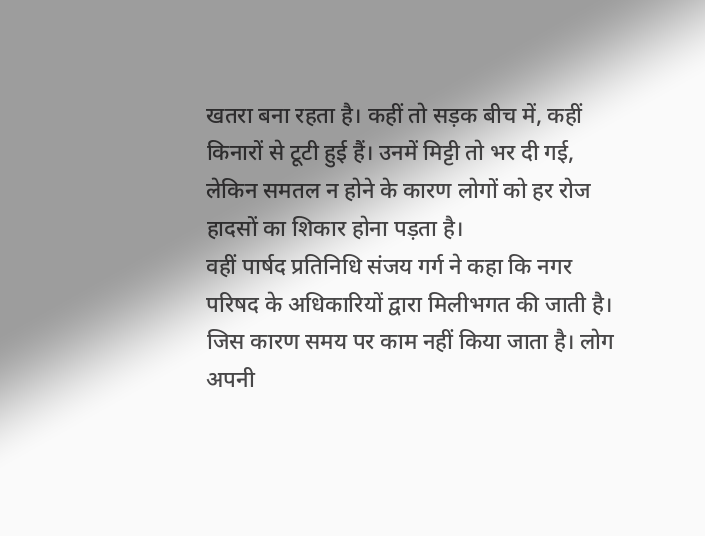खतरा बना रहता है। कहीं तो सड़क बीच में, कहीं किनारों से टूटी हुई हैं। उनमें मिट्टी तो भर दी गई, लेकिन समतल न होने के कारण लोगों को हर रोज हादसों का शिकार होना पड़ता है।
वहीं पार्षद प्रतिनिधि संजय गर्ग ने कहा कि नगर परिषद के अधिकारियों द्वारा मिलीभगत की जाती है। जिस कारण समय पर काम नहीं किया जाता है। लोग अपनी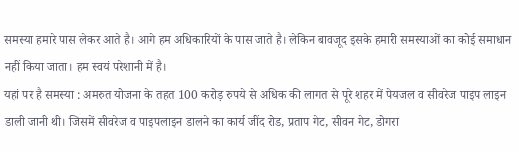समस्या हमारे पास लेकर आते है। आगे हम अधिकारियों के पास जाते है। लेकिन बावजूद इसके हमारी समस्याओं का कोई समाधान नहीं किया जाता। हम स्वयं परेशानी में है।
यहां पर है समस्या : अमरुत योजना के तहत 100 करोड़ रुपये से अधिक की लागत से पूरे शहर में पेयजल व सीवरेज पाइप लाइन डाली जानी थी। जिसमें सीवरेज व पाइपलाइन डालने का कार्य जींद रोड, प्रताप गेट, सीवन गेट, डोगरा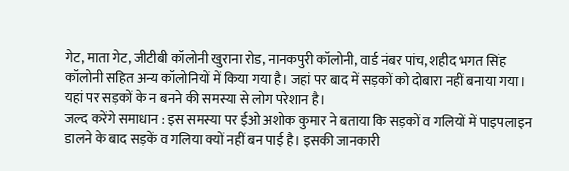गेट, माता गेट, जीटीबी कॉलोनी खुराना रोड, नानकपुरी कॉलोनी, वार्ड नंबर पांच, शहीद भगत सिंह कॉलोनी सहित अन्य कॉलोनियों में किया गया है। जहां पर बाद में सड़कों को दोबारा नहीं बनाया गया। यहां पर सड़कों के न बनने की समस्या से लोग परेशान है।
जल्द करेंगे समाधान : इस समस्या पर ईओ अशोक कुमार ने बताया कि सड़कों व गलियों में पाइपलाइन डालने के बाद सड़कें व गलिया क्यों नहीं बन पाई है। इसकी जानकारी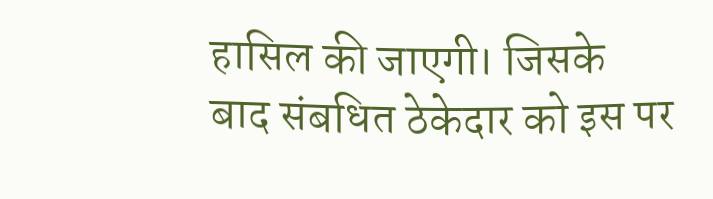हासिल की जाएगी। जिसके बाद संबधित ठेकेदार को इस पर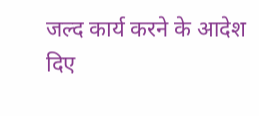जल्द कार्य करने के आदेश दिए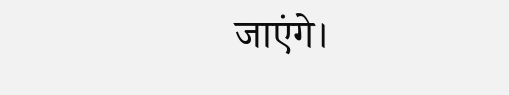जाएंगे।